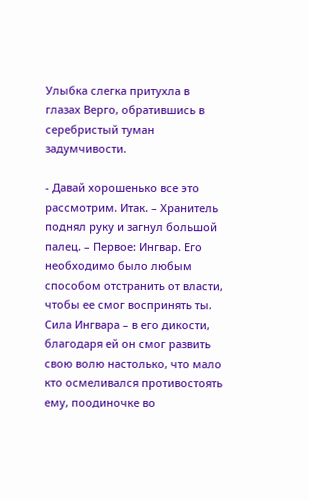Улыбка слегка притухла в глазах Верго, обратившись в серебристый туман задумчивости.

- Давай хорошенько все это рассмотрим. Итак. – Хранитель поднял руку и загнул большой палец. – Первое: Ингвар. Его необходимо было любым способом отстранить от власти, чтобы ее смог воспринять ты. Сила Ингвара – в его дикости, благодаря ей он смог развить свою волю настолько, что мало кто осмеливался противостоять ему, поодиночке во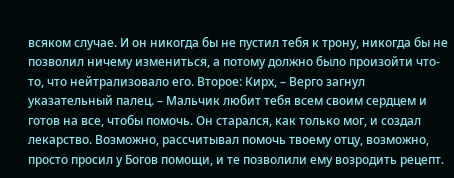всяком случае. И он никогда бы не пустил тебя к трону, никогда бы не позволил ничему измениться, а потому должно было произойти что-то, что нейтрализовало его. Второе: Кирх, – Верго загнул указательный палец. – Мальчик любит тебя всем своим сердцем и готов на все, чтобы помочь. Он старался, как только мог, и создал лекарство. Возможно, рассчитывал помочь твоему отцу, возможно, просто просил у Богов помощи, и те позволили ему возродить рецепт.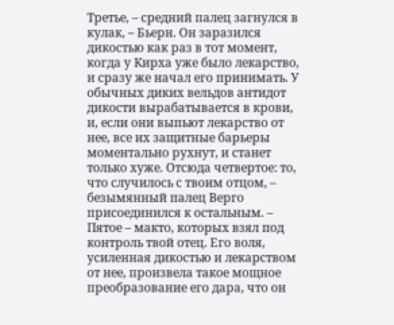Третье, – средний палец загнулся в кулак, – Бьерн. Он заразился дикостью как раз в тот момент, когда у Кирха уже было лекарство, и сразу же начал его принимать. У обычных диких вельдов антидот дикости вырабатывается в крови, и, если они выпьют лекарство от нее, все их защитные барьеры моментально рухнут, и станет только хуже. Отсюда четвертое: то, что случилось с твоим отцом, – безымянный палец Верго присоединился к остальным. – Пятое – макто, которых взял под контроль твой отец. Его воля, усиленная дикостью и лекарством от нее, произвела такое мощное преобразование его дара, что он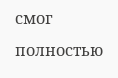смог полностью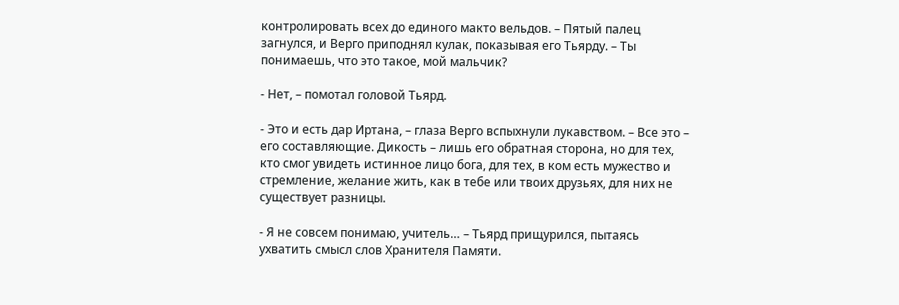контролировать всех до единого макто вельдов. – Пятый палец загнулся, и Верго приподнял кулак, показывая его Тьярду. – Ты понимаешь, что это такое, мой мальчик?

- Нет, – помотал головой Тьярд.

- Это и есть дар Иртана, – глаза Верго вспыхнули лукавством. – Все это – его составляющие. Дикость – лишь его обратная сторона, но для тех, кто смог увидеть истинное лицо бога, для тех, в ком есть мужество и стремление, желание жить, как в тебе или твоих друзьях, для них не существует разницы.

- Я не совсем понимаю, учитель… – Тьярд прищурился, пытаясь ухватить смысл слов Хранителя Памяти.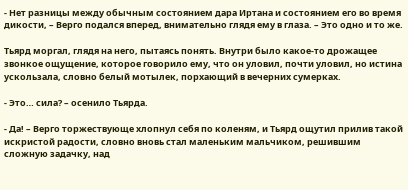- Нет разницы между обычным состоянием дара Иртана и состоянием его во время дикости, – Верго подался вперед, внимательно глядя ему в глаза. – Это одно и то же.

Тьярд моргал, глядя на него, пытаясь понять. Внутри было какое-то дрожащее звонкое ощущение, которое говорило ему, что он уловил, почти уловил, но истина ускользала, словно белый мотылек, порхающий в вечерних сумерках.

- Это… сила? – осенило Тьярда.

- Да! – Верго торжествующе хлопнул себя по коленям, и Тьярд ощутил прилив такой искристой радости, словно вновь стал маленьким мальчиком, решившим сложную задачку, над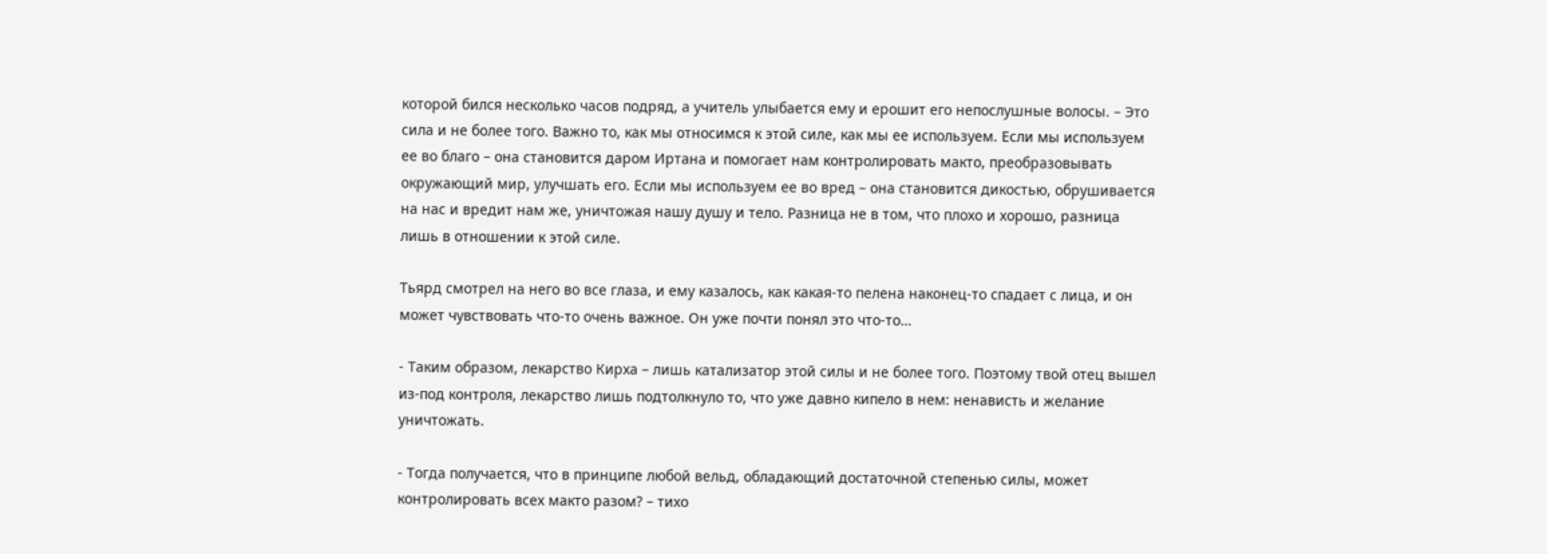которой бился несколько часов подряд, а учитель улыбается ему и ерошит его непослушные волосы. – Это сила и не более того. Важно то, как мы относимся к этой силе, как мы ее используем. Если мы используем ее во благо – она становится даром Иртана и помогает нам контролировать макто, преобразовывать окружающий мир, улучшать его. Если мы используем ее во вред – она становится дикостью, обрушивается на нас и вредит нам же, уничтожая нашу душу и тело. Разница не в том, что плохо и хорошо, разница лишь в отношении к этой силе.

Тьярд смотрел на него во все глаза, и ему казалось, как какая-то пелена наконец-то спадает с лица, и он может чувствовать что-то очень важное. Он уже почти понял это что-то…

- Таким образом, лекарство Кирха – лишь катализатор этой силы и не более того. Поэтому твой отец вышел из-под контроля, лекарство лишь подтолкнуло то, что уже давно кипело в нем: ненависть и желание уничтожать.

- Тогда получается, что в принципе любой вельд, обладающий достаточной степенью силы, может контролировать всех макто разом? – тихо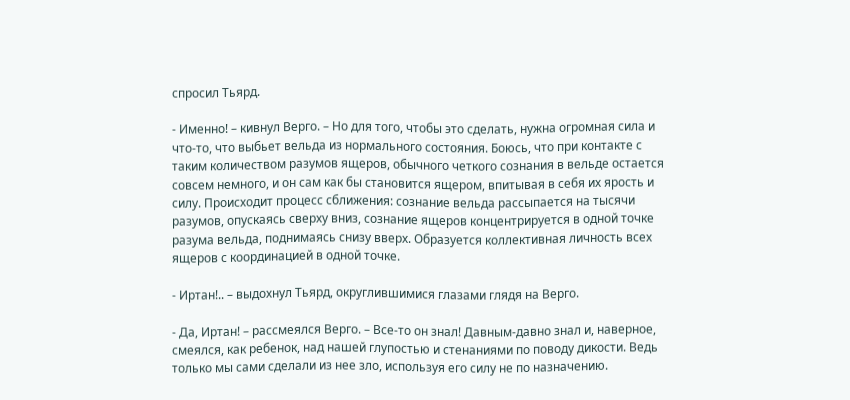спросил Тьярд.

- Именно! – кивнул Верго. – Но для того, чтобы это сделать, нужна огромная сила и что-то, что выбьет вельда из нормального состояния. Боюсь, что при контакте с таким количеством разумов ящеров, обычного четкого сознания в вельде остается совсем немного, и он сам как бы становится ящером, впитывая в себя их ярость и силу. Происходит процесс сближения: сознание вельда рассыпается на тысячи разумов, опускаясь сверху вниз, сознание ящеров концентрируется в одной точке разума вельда, поднимаясь снизу вверх. Образуется коллективная личность всех ящеров с координацией в одной точке.

- Иртан!.. – выдохнул Тьярд, округлившимися глазами глядя на Верго.

- Да, Иртан! – рассмеялся Верго. – Все-то он знал! Давным-давно знал и, наверное, смеялся, как ребенок, над нашей глупостью и стенаниями по поводу дикости. Ведь только мы сами сделали из нее зло, используя его силу не по назначению.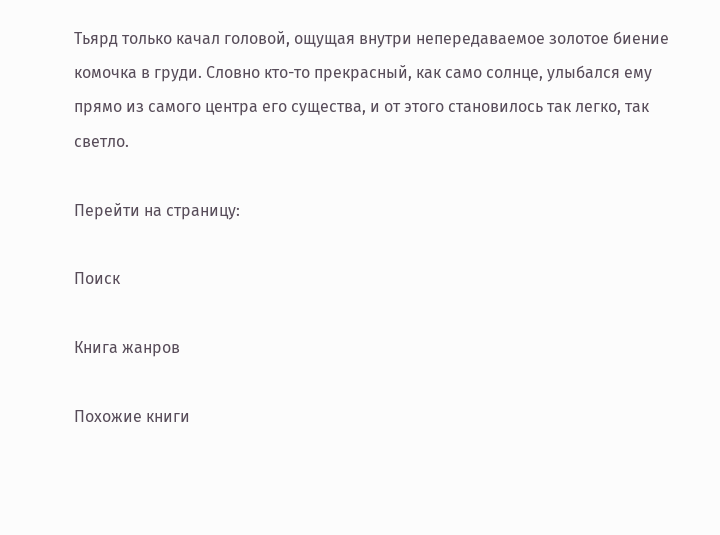Тьярд только качал головой, ощущая внутри непередаваемое золотое биение комочка в груди. Словно кто-то прекрасный, как само солнце, улыбался ему прямо из самого центра его существа, и от этого становилось так легко, так светло.

Перейти на страницу:

Поиск

Книга жанров

Похожие книги